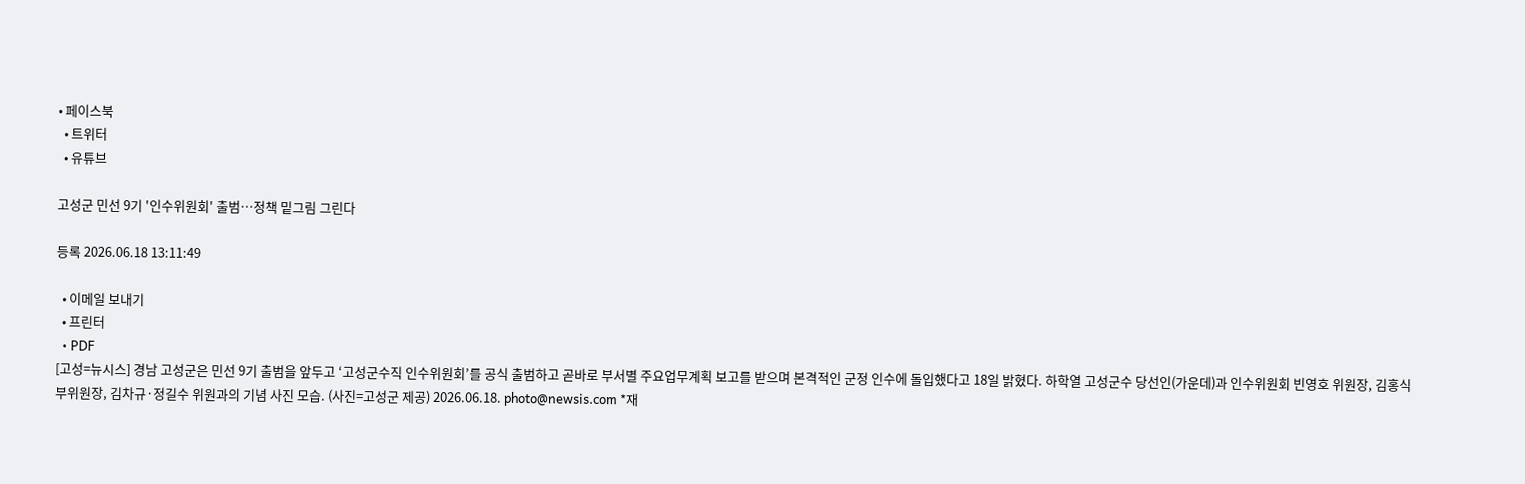• 페이스북
  • 트위터
  • 유튜브

고성군 민선 9기 '인수위원회' 출범…정책 밑그림 그린다

등록 2026.06.18 13:11:49

  • 이메일 보내기
  • 프린터
  • PDF
[고성=뉴시스] 경남 고성군은 민선 9기 출범을 앞두고 ‘고성군수직 인수위원회’를 공식 출범하고 곧바로 부서별 주요업무계획 보고를 받으며 본격적인 군정 인수에 돌입했다고 18일 밝혔다. 하학열 고성군수 당선인(가운데)과 인수위원회 빈영호 위원장, 김홍식 부위원장, 김차규·정길수 위원과의 기념 사진 모습. (사진=고성군 제공) 2026.06.18. photo@newsis.com *재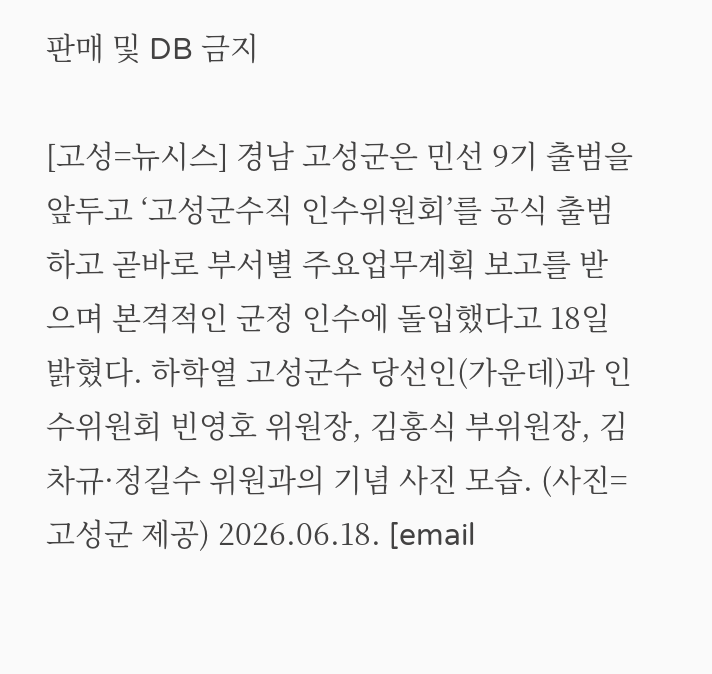판매 및 DB 금지

[고성=뉴시스] 경남 고성군은 민선 9기 출범을 앞두고 ‘고성군수직 인수위원회’를 공식 출범하고 곧바로 부서별 주요업무계획 보고를 받으며 본격적인 군정 인수에 돌입했다고 18일 밝혔다. 하학열 고성군수 당선인(가운데)과 인수위원회 빈영호 위원장, 김홍식 부위원장, 김차규·정길수 위원과의 기념 사진 모습. (사진=고성군 제공) 2026.06.18. [email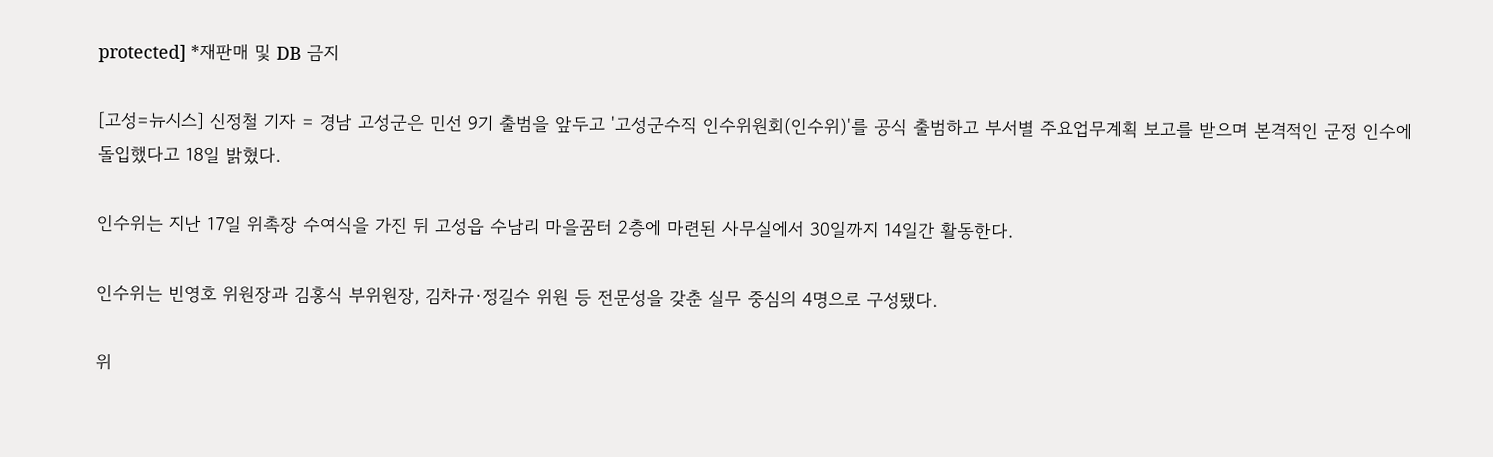protected] *재판매 및 DB 금지

[고성=뉴시스] 신정철 기자 = 경남 고성군은 민선 9기 출범을 앞두고 '고성군수직 인수위원회(인수위)'를 공식 출범하고 부서별 주요업무계획 보고를 받으며 본격적인 군정 인수에 돌입했다고 18일 밝혔다.

인수위는 지난 17일 위촉장 수여식을 가진 뒤 고성읍 수남리 마을꿈터 2층에 마련된 사무실에서 30일까지 14일간 활동한다.

인수위는 빈영호 위원장과 김홍식 부위원장, 김차규·정길수 위원 등 전문성을 갖춘 실무 중심의 4명으로 구성됐다.

위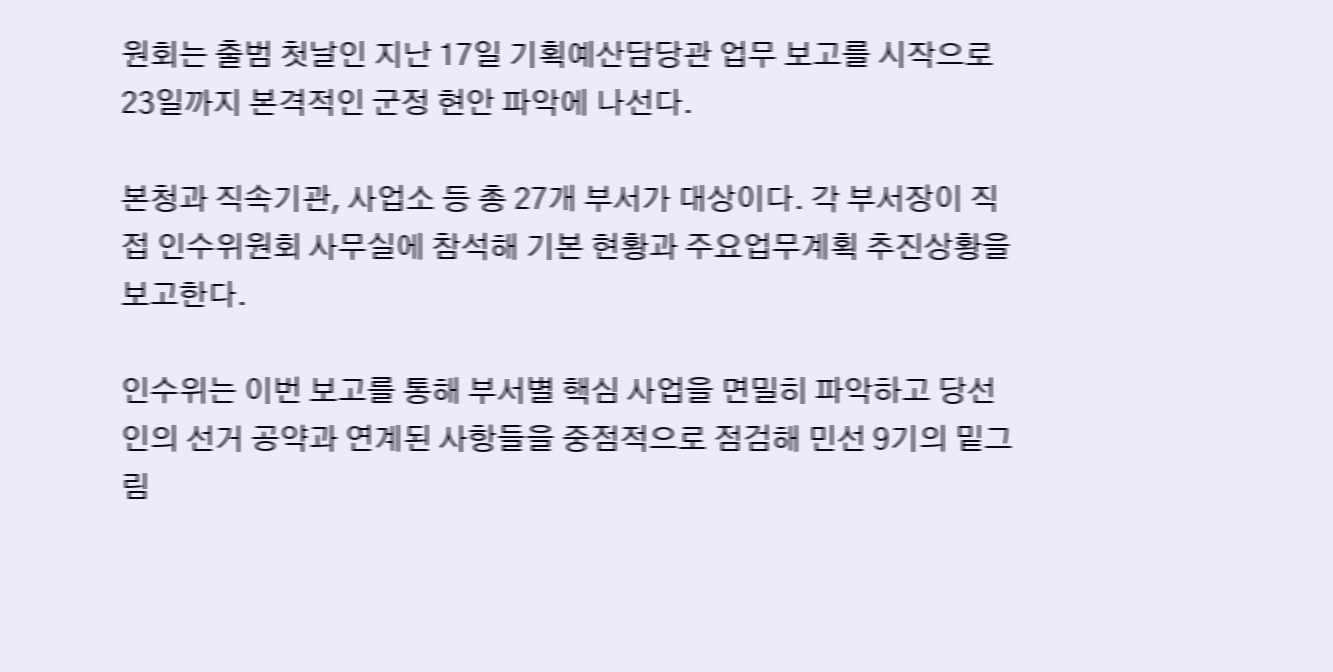원회는 출범 첫날인 지난 17일 기획예산담당관 업무 보고를 시작으로 23일까지 본격적인 군정 현안 파악에 나선다.

본청과 직속기관, 사업소 등 총 27개 부서가 대상이다. 각 부서장이 직접 인수위원회 사무실에 참석해 기본 현황과 주요업무계획 추진상황을 보고한다.

인수위는 이번 보고를 통해 부서별 핵심 사업을 면밀히 파악하고 당선인의 선거 공약과 연계된 사항들을 중점적으로 점검해 민선 9기의 밑그림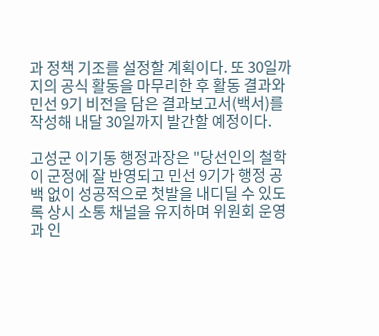과 정책 기조를 설정할 계획이다. 또 30일까지의 공식 활동을 마무리한 후 활동 결과와 민선 9기 비전을 담은 결과보고서(백서)를 작성해 내달 30일까지 발간할 예정이다.

고성군 이기동 행정과장은 "당선인의 철학이 군정에 잘 반영되고 민선 9기가 행정 공백 없이 성공적으로 첫발을 내디딜 수 있도록 상시 소통 채널을 유지하며 위원회 운영과 인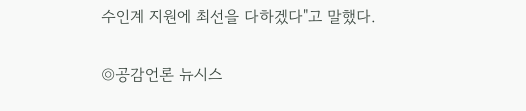수인계 지원에 최선을 다하겠다"고 말했다.


◎공감언론 뉴시스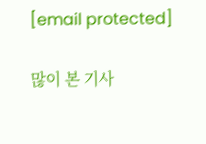[email protected]

많이 본 기사